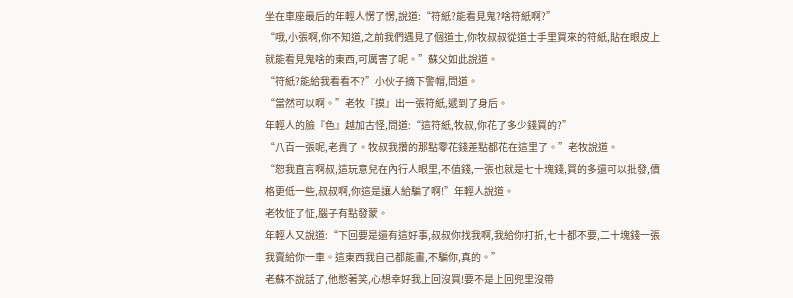坐在車座最后的年輕人愣了愣,說道:“符紙?能看見鬼?啥符紙啊?”
“哦,小張啊,你不知道,之前我們遇見了個道士,你牧叔叔從道士手里買來的符紙,貼在眼皮上就能看見鬼啥的東西,可厲害了呢。”蘇父如此說道。
“符紙?能給我看看不?”小伙子摘下警帽,問道。
“當然可以啊。”老牧『摸』出一張符紙,遞到了身后。
年輕人的臉『色』越加古怪,問道:“這符紙,牧叔,你花了多少錢買的?”
“八百一張呢,老貴了。牧叔我攢的那點零花錢差點都花在這里了。”老牧說道。
“恕我直言啊叔,這玩意兒在內行人眼里,不值錢,一張也就是七十塊錢,買的多還可以批發,價格更低一些,叔叔啊,你這是讓人給騙了啊!”年輕人說道。
老牧怔了怔,腦子有點發蒙。
年輕人又說道:“下回要是還有這好事,叔叔你找我啊,我給你打折,七十都不要,二十塊錢一張我賣給你一車。這東西我自己都能畫,不騙你,真的。”
老蘇不說話了,他憋著笑,心想幸好我上回沒買!要不是上回兜里沒帶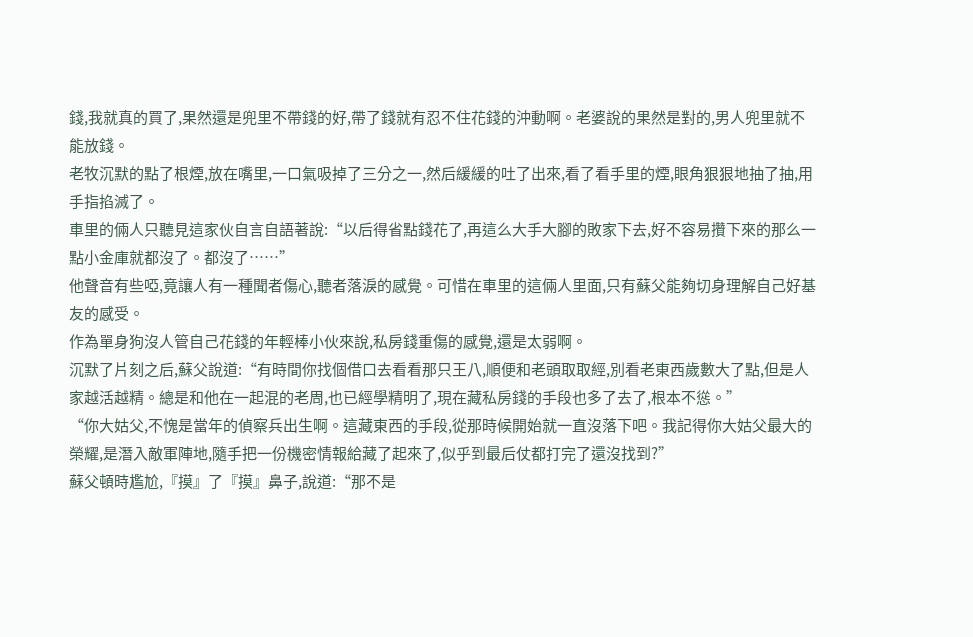錢,我就真的買了,果然還是兜里不帶錢的好,帶了錢就有忍不住花錢的沖動啊。老婆說的果然是對的,男人兜里就不能放錢。
老牧沉默的點了根煙,放在嘴里,一口氣吸掉了三分之一,然后緩緩的吐了出來,看了看手里的煙,眼角狠狠地抽了抽,用手指掐滅了。
車里的倆人只聽見這家伙自言自語著說:“以后得省點錢花了,再這么大手大腳的敗家下去,好不容易攢下來的那么一點小金庫就都沒了。都沒了……”
他聲音有些啞,竟讓人有一種聞者傷心,聽者落淚的感覺。可惜在車里的這倆人里面,只有蘇父能夠切身理解自己好基友的感受。
作為單身狗沒人管自己花錢的年輕棒小伙來說,私房錢重傷的感覺,還是太弱啊。
沉默了片刻之后,蘇父說道:“有時間你找個借口去看看那只王八,順便和老頭取取經,別看老東西歲數大了點,但是人家越活越精。總是和他在一起混的老周,也已經學精明了,現在藏私房錢的手段也多了去了,根本不慫。”
“你大姑父,不愧是當年的偵察兵出生啊。這藏東西的手段,從那時候開始就一直沒落下吧。我記得你大姑父最大的榮耀,是潛入敵軍陣地,隨手把一份機密情報給藏了起來了,似乎到最后仗都打完了還沒找到?”
蘇父頓時尷尬,『摸』了『摸』鼻子,說道:“那不是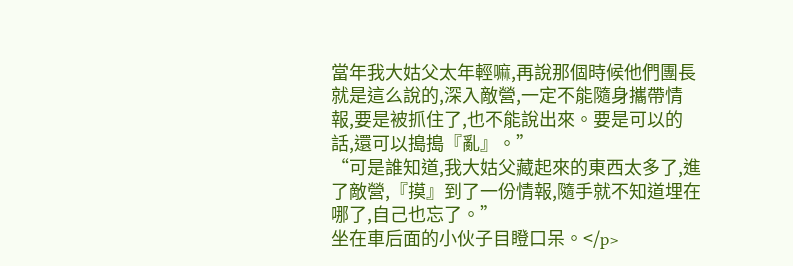當年我大姑父太年輕嘛,再說那個時候他們團長就是這么說的,深入敵營,一定不能隨身攜帶情報,要是被抓住了,也不能說出來。要是可以的話,還可以搗搗『亂』。”
“可是誰知道,我大姑父藏起來的東西太多了,進了敵營,『摸』到了一份情報,隨手就不知道埋在哪了,自己也忘了。”
坐在車后面的小伙子目瞪口呆。</p>